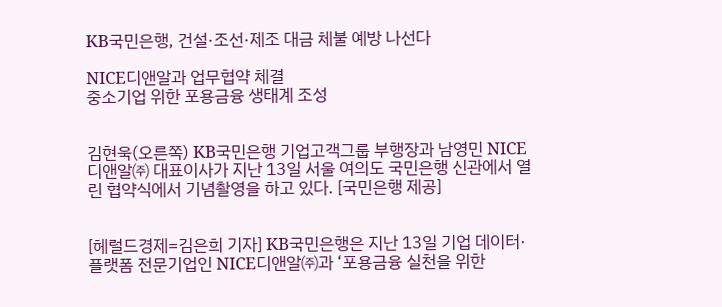KB국민은행, 건설·조선·제조 대금 체불 예방 나선다

NICE디앤알과 업무협약 체결
중소기업 위한 포용금융 생태계 조성


김현욱(오른쪽) KB국민은행 기업고객그룹 부행장과 남영민 NICE디앤알㈜ 대표이사가 지난 13일 서울 여의도 국민은행 신관에서 열린 협약식에서 기념촬영을 하고 있다. [국민은행 제공]


[헤럴드경제=김은희 기자] KB국민은행은 지난 13일 기업 데이터·플랫폼 전문기업인 NICE디앤알㈜과 ‘포용금융 실천을 위한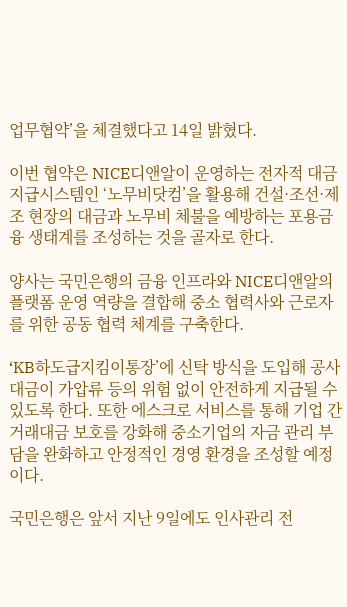업무협약’을 체결했다고 14일 밝혔다.

이번 협약은 NICE디앤알이 운영하는 전자적 대금지급시스템인 ‘노무비닷컴’을 활용해 건설·조선·제조 현장의 대금과 노무비 체불을 예방하는 포용금융 생태계를 조성하는 것을 골자로 한다.

양사는 국민은행의 금융 인프라와 NICE디앤알의 플랫폼 운영 역량을 결합해 중소 협력사와 근로자를 위한 공동 협력 체계를 구축한다.

‘KB하도급지킴이통장’에 신탁 방식을 도입해 공사대금이 가압류 등의 위험 없이 안전하게 지급될 수 있도록 한다. 또한 에스크로 서비스를 통해 기업 간 거래대금 보호를 강화해 중소기업의 자금 관리 부담을 완화하고 안정적인 경영 환경을 조성할 예정이다.

국민은행은 앞서 지난 9일에도 인사관리 전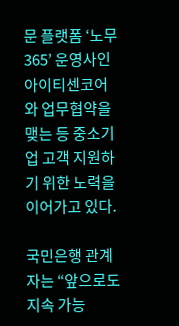문 플랫폼 ‘노무365’ 운영사인 아이티센코어와 업무협약을 맺는 등 중소기업 고객 지원하기 위한 노력을 이어가고 있다.

국민은행 관계자는 “앞으로도 지속 가능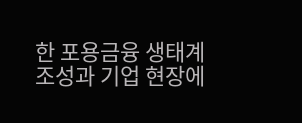한 포용금융 생태계 조성과 기업 현장에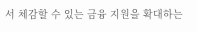서 체감할 수 있는 금융 지원을 확대하는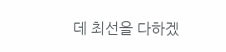데 최선을 다하겠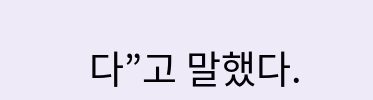다”고 말했다.